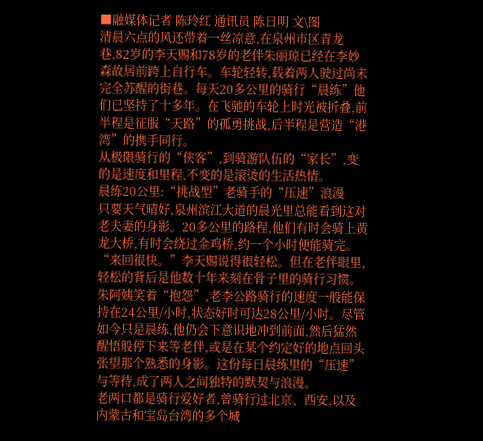■融媒体记者 陈玲红 通讯员 陈日明 文\图
清晨六点的风还带着一丝凉意,在泉州市区青龙巷,82岁的李天赐和78岁的老伴朱丽琼已经在李妙森故居前跨上自行车。车轮轻转,载着两人驶过尚未完全苏醒的街巷。每天20多公里的骑行“晨练”他们已坚持了十多年。在飞驰的车轮上时光被折叠,前半程是征服“天路”的孤勇挑战,后半程是营造“港湾”的携手同行。
从极限骑行的“侠客”,到骑游队伍的“家长”,变的是速度和里程,不变的是滚烫的生活热情。
晨练20公里:“挑战型”老骑手的“压速”浪漫
只要天气晴好,泉州滨江大道的晨光里总能看到这对老夫妻的身影。20多公里的路程,他们有时会骑上黄龙大桥,有时会绕过金鸡桥,约一个小时便能骑完。“来回很快。”李天赐说得很轻松。但在老伴眼里,轻松的背后是他数十年来刻在骨子里的骑行习惯。
朱阿姨笑着“抱怨”,老李公路骑行的速度一般能保持在24公里/小时,状态好时可达28公里/小时。尽管如今只是晨练,他仍会下意识地冲到前面,然后猛然醒悟般停下来等老伴,或是在某个约定好的地点回头张望那个熟悉的身影。这份每日晨练里的“压速”与等待,成了两人之间独特的默契与浪漫。
老两口都是骑行爱好者,曾骑行过北京、西安,以及内蒙古和宝岛台湾的多个城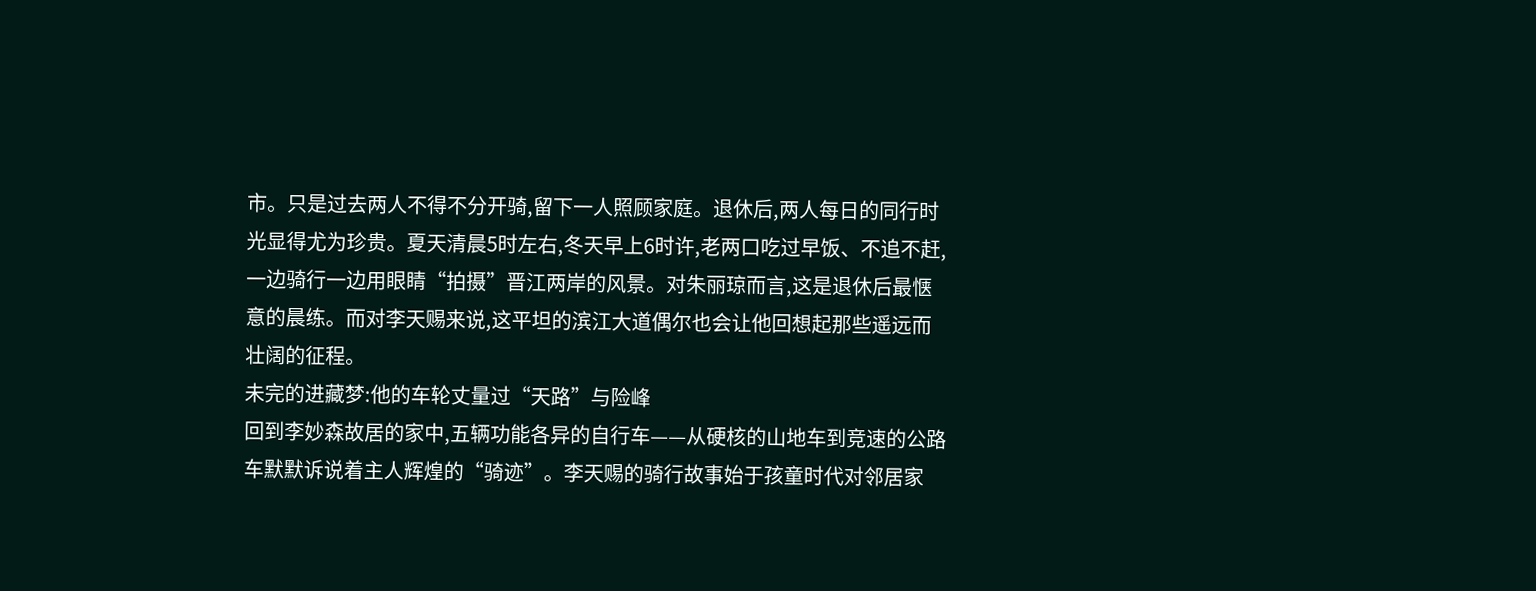市。只是过去两人不得不分开骑,留下一人照顾家庭。退休后,两人每日的同行时光显得尤为珍贵。夏天清晨5时左右,冬天早上6时许,老两口吃过早饭、不追不赶,一边骑行一边用眼睛“拍摄”晋江两岸的风景。对朱丽琼而言,这是退休后最惬意的晨练。而对李天赐来说,这平坦的滨江大道偶尔也会让他回想起那些遥远而壮阔的征程。
未完的进藏梦:他的车轮丈量过“天路”与险峰
回到李妙森故居的家中,五辆功能各异的自行车——从硬核的山地车到竞速的公路车默默诉说着主人辉煌的“骑迹”。李天赐的骑行故事始于孩童时代对邻居家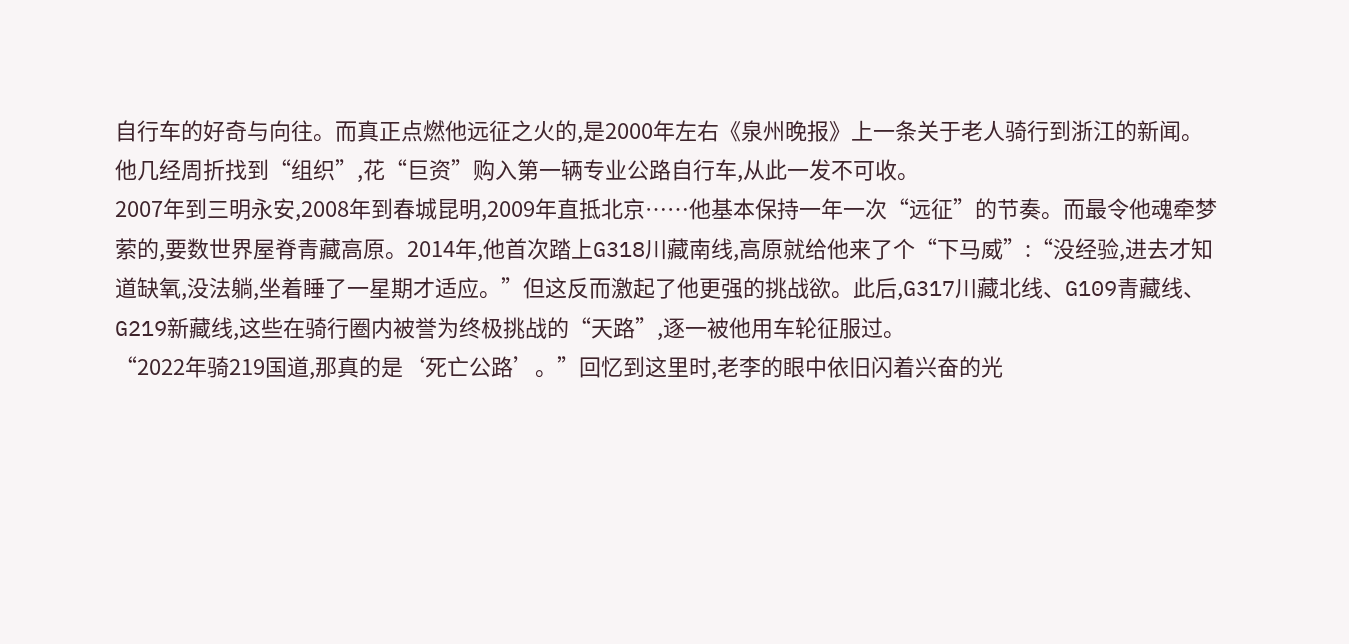自行车的好奇与向往。而真正点燃他远征之火的,是2000年左右《泉州晚报》上一条关于老人骑行到浙江的新闻。他几经周折找到“组织”,花“巨资”购入第一辆专业公路自行车,从此一发不可收。
2007年到三明永安,2008年到春城昆明,2009年直抵北京……他基本保持一年一次“远征”的节奏。而最令他魂牵梦萦的,要数世界屋脊青藏高原。2014年,他首次踏上G318川藏南线,高原就给他来了个“下马威”:“没经验,进去才知道缺氧,没法躺,坐着睡了一星期才适应。”但这反而激起了他更强的挑战欲。此后,G317川藏北线、G109青藏线、G219新藏线,这些在骑行圈内被誉为终极挑战的“天路”,逐一被他用车轮征服过。
“2022年骑219国道,那真的是‘死亡公路’。”回忆到这里时,老李的眼中依旧闪着兴奋的光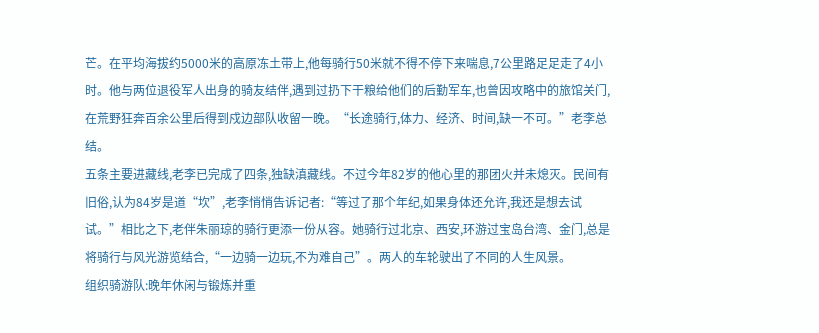芒。在平均海拔约5000米的高原冻土带上,他每骑行50米就不得不停下来喘息,7公里路足足走了4小时。他与两位退役军人出身的骑友结伴,遇到过扔下干粮给他们的后勤军车,也曾因攻略中的旅馆关门,在荒野狂奔百余公里后得到戍边部队收留一晚。“长途骑行,体力、经济、时间,缺一不可。”老李总结。
五条主要进藏线,老李已完成了四条,独缺滇藏线。不过今年82岁的他心里的那团火并未熄灭。民间有旧俗,认为84岁是道“坎”,老李悄悄告诉记者:“等过了那个年纪,如果身体还允许,我还是想去试试。”相比之下,老伴朱丽琼的骑行更添一份从容。她骑行过北京、西安,环游过宝岛台湾、金门,总是将骑行与风光游览结合,“一边骑一边玩,不为难自己”。两人的车轮驶出了不同的人生风景。
组织骑游队:晚年休闲与锻炼并重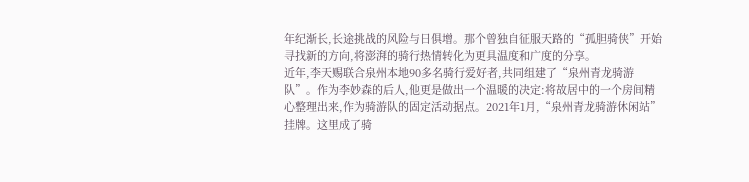年纪渐长,长途挑战的风险与日俱增。那个曾独自征服天路的“孤胆骑侠”开始寻找新的方向,将澎湃的骑行热情转化为更具温度和广度的分享。
近年,李天赐联合泉州本地90多名骑行爱好者,共同组建了“泉州青龙骑游队”。作为李妙森的后人,他更是做出一个温暖的决定:将故居中的一个房间精心整理出来,作为骑游队的固定活动据点。2021年1月,“泉州青龙骑游休闲站”挂牌。这里成了骑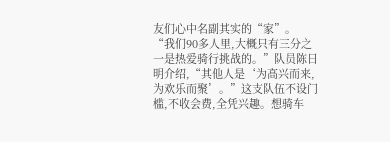友们心中名副其实的“家”。
“我们90多人里,大概只有三分之一是热爱骑行挑战的。”队员陈日明介绍,“其他人是‘为高兴而来,为欢乐而聚’。”这支队伍不设门槛,不收会费,全凭兴趣。想骑车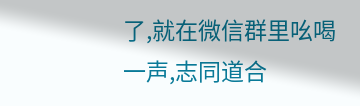了,就在微信群里吆喝一声,志同道合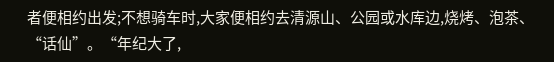者便相约出发;不想骑车时,大家便相约去清源山、公园或水库边,烧烤、泡茶、“话仙”。“年纪大了,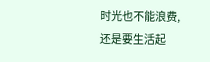时光也不能浪费,还是要生活起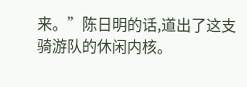来。”陈日明的话,道出了这支骑游队的休闲内核。